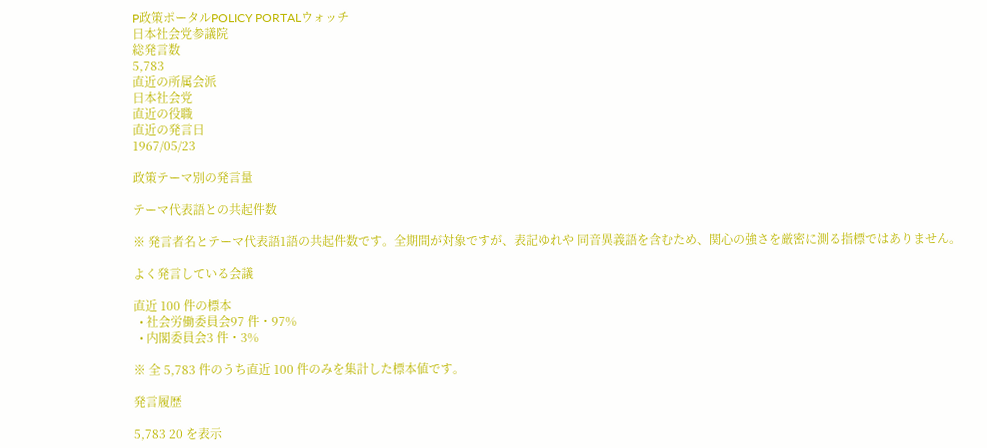P政策ポータルPOLICY PORTALウォッチ
日本社会党参議院
総発言数
5,783
直近の所属会派
日本社会党
直近の役職
直近の発言日
1967/05/23

政策テーマ別の発言量

テーマ代表語との共起件数

※ 発言者名とテーマ代表語1語の共起件数です。全期間が対象ですが、表記ゆれや 同音異義語を含むため、関心の強さを厳密に測る指標ではありません。

よく発言している会議

直近 100 件の標本
  • 社会労働委員会97 件・97%
  • 内閣委員会3 件・3%

※ 全 5,783 件のうち直近 100 件のみを集計した標本値です。

発言履歴

5,783 20 を表示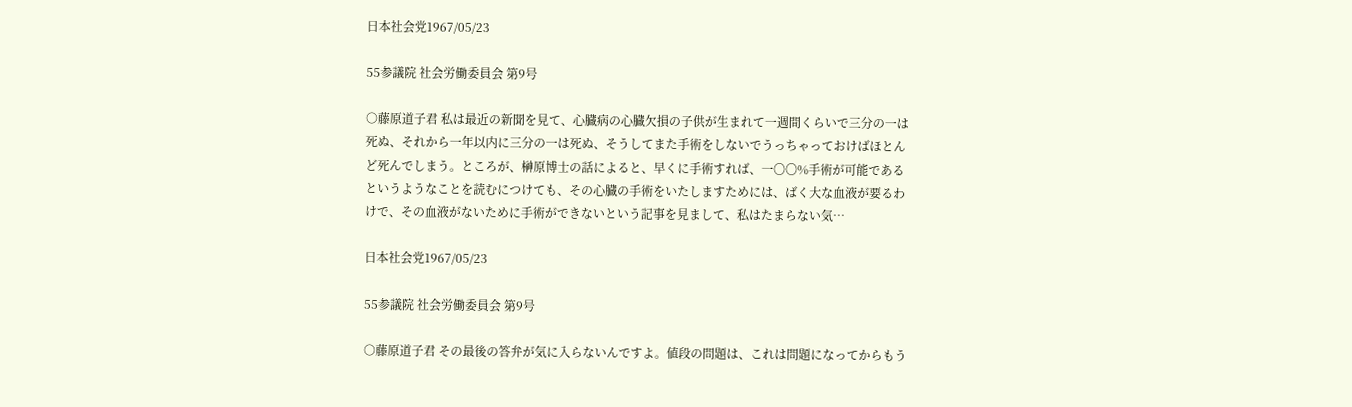日本社会党1967/05/23

55参議院 社会労働委員会 第9号

○藤原道子君 私は最近の新聞を見て、心臓病の心臓欠損の子供が生まれて一週間くらいで三分の一は死ぬ、それから一年以内に三分の一は死ぬ、そうしてまた手術をしないでうっちゃっておけばほとんど死んでしまう。ところが、榊原博士の話によると、早くに手術すれば、一〇〇%手術が可能であるというようなことを読むにつけても、その心臓の手術をいたしますためには、ばく大な血液が要るわけで、その血液がないために手術ができないという記事を見まして、私はたまらない気…

日本社会党1967/05/23

55参議院 社会労働委員会 第9号

○藤原道子君 その最後の答弁が気に入らないんですよ。値段の問題は、これは問題になってからもう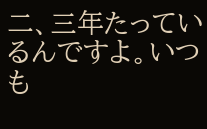二、三年たっているんですよ。いつも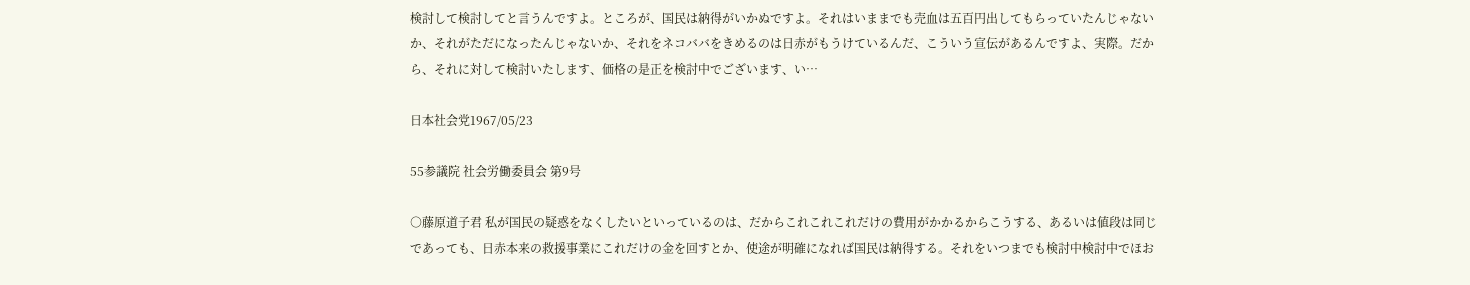検討して検討してと言うんですよ。ところが、国民は納得がいかぬですよ。それはいままでも売血は五百円出してもらっていたんじゃないか、それがただになったんじゃないか、それをネコババをきめるのは日赤がもうけているんだ、こういう宣伝があるんですよ、実際。だから、それに対して検討いたします、価格の是正を検討中でございます、い…

日本社会党1967/05/23

55参議院 社会労働委員会 第9号

○藤原道子君 私が国民の疑惑をなくしたいといっているのは、だからこれこれこれだけの費用がかかるからこうする、あるいは値段は同じであっても、日赤本来の救援事業にこれだけの金を回すとか、使途が明確になれば国民は納得する。それをいつまでも検討中検討中でほお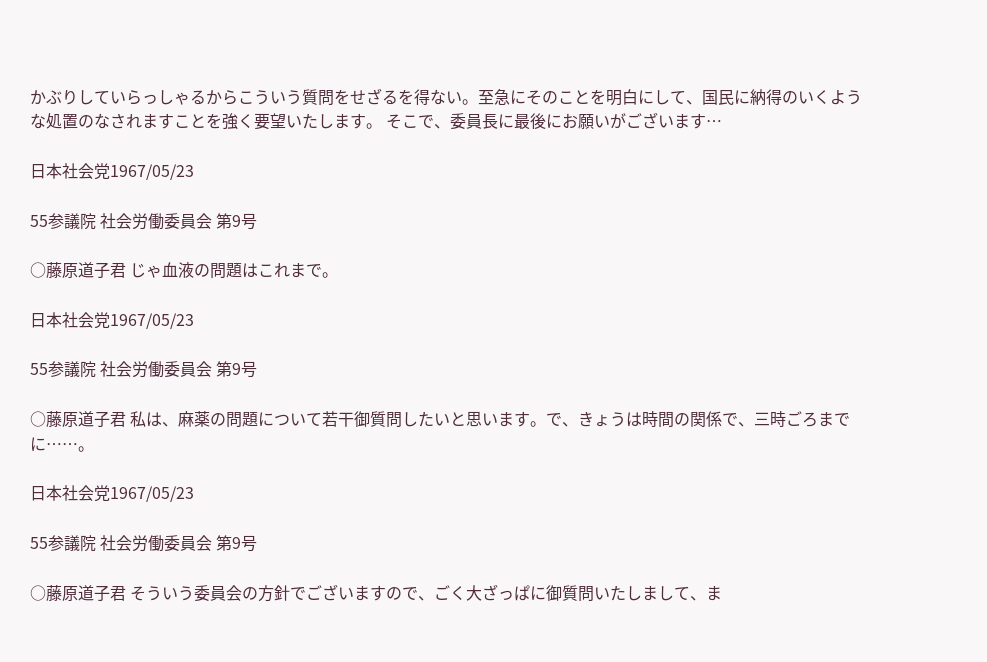かぶりしていらっしゃるからこういう質問をせざるを得ない。至急にそのことを明白にして、国民に納得のいくような処置のなされますことを強く要望いたします。 そこで、委員長に最後にお願いがございます…

日本社会党1967/05/23

55参議院 社会労働委員会 第9号

○藤原道子君 じゃ血液の問題はこれまで。

日本社会党1967/05/23

55参議院 社会労働委員会 第9号

○藤原道子君 私は、麻薬の問題について若干御質問したいと思います。で、きょうは時間の関係で、三時ごろまでに……。

日本社会党1967/05/23

55参議院 社会労働委員会 第9号

○藤原道子君 そういう委員会の方針でございますので、ごく大ざっぱに御質問いたしまして、ま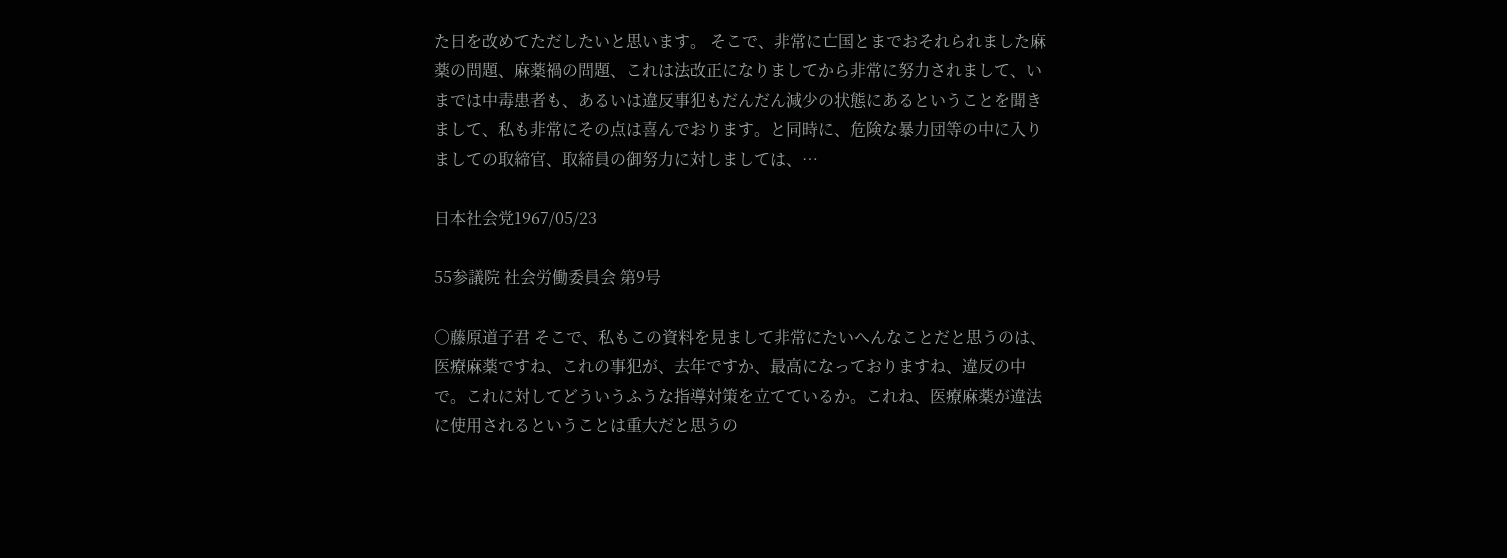た日を改めてただしたいと思います。 そこで、非常に亡国とまでおそれられました麻薬の問題、麻薬禍の問題、これは法改正になりましてから非常に努力されまして、いまでは中毒患者も、あるいは違反事犯もだんだん減少の状態にあるということを聞きまして、私も非常にその点は喜んでおります。と同時に、危険な暴力団等の中に入りましての取締官、取締員の御努力に対しましては、…

日本社会党1967/05/23

55参議院 社会労働委員会 第9号

○藤原道子君 そこで、私もこの資料を見まして非常にたいへんなことだと思うのは、医療麻薬ですね、これの事犯が、去年ですか、最高になっておりますね、違反の中で。これに対してどういうふうな指導対策を立てているか。これね、医療麻薬が違法に使用されるということは重大だと思うの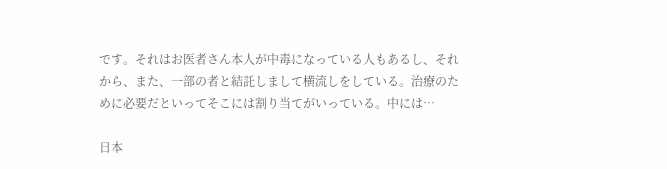です。それはお医者さん本人が中毒になっている人もあるし、それから、また、一部の者と結託しまして横流しをしている。治療のために必要だといってそこには割り当てがいっている。中には…

日本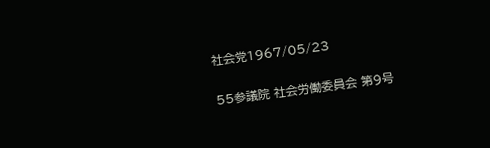社会党1967/05/23

55参議院 社会労働委員会 第9号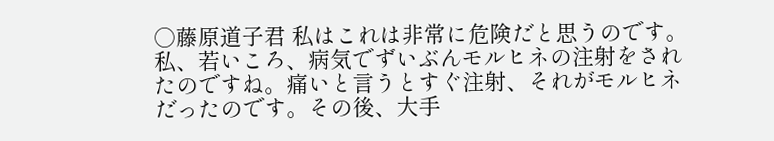○藤原道子君 私はこれは非常に危険だと思うのです。私、若いころ、病気でずいぶんモルヒネの注射をされたのですね。痛いと言うとすぐ注射、それがモルヒネだったのです。その後、大手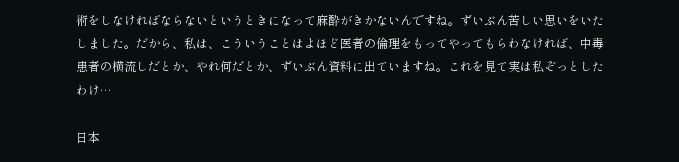術をしなければならないというときになって麻酔がきかないんですね。ずいぶん苦しい思いをいたしました。だから、私は、こういうことはよほど医者の倫理をもってやってもらわなければ、中毒患者の横流しだとか、やれ何だとか、ずいぶん資料に出ていますね。これを見て実は私ぞっとしたわけ…

日本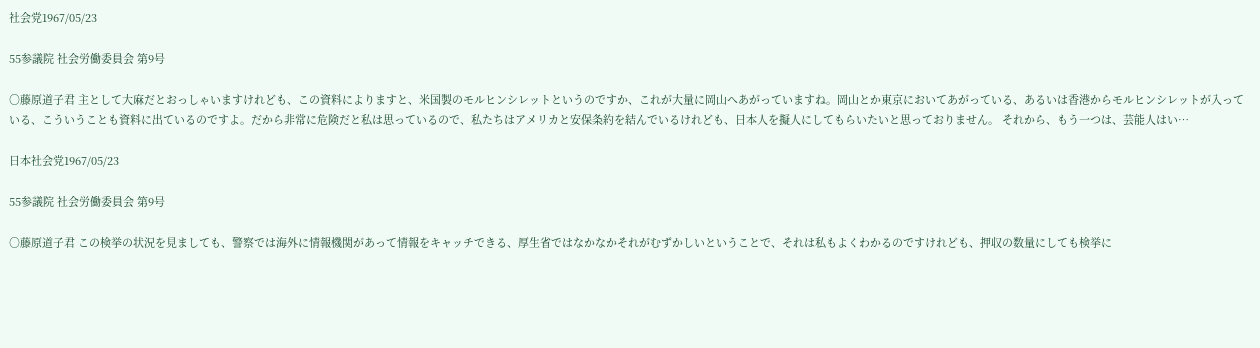社会党1967/05/23

55参議院 社会労働委員会 第9号

○藤原道子君 主として大麻だとおっしゃいますけれども、この資料によりますと、米国製のモルヒンシレットというのですか、これが大量に岡山へあがっていますね。岡山とか東京においてあがっている、あるいは香港からモルヒンシレットが入っている、こういうことも資料に出ているのですよ。だから非常に危険だと私は思っているので、私たちはアメリカと安保条約を結んでいるけれども、日本人を擬人にしてもらいたいと思っておりません。 それから、もう一つは、芸能人はい…

日本社会党1967/05/23

55参議院 社会労働委員会 第9号

○藤原道子君 この検挙の状況を見ましても、警察では海外に情報機関があって情報をキャッチできる、厚生省ではなかなかそれがむずかしいということで、それは私もよくわかるのですけれども、押収の数量にしても検挙に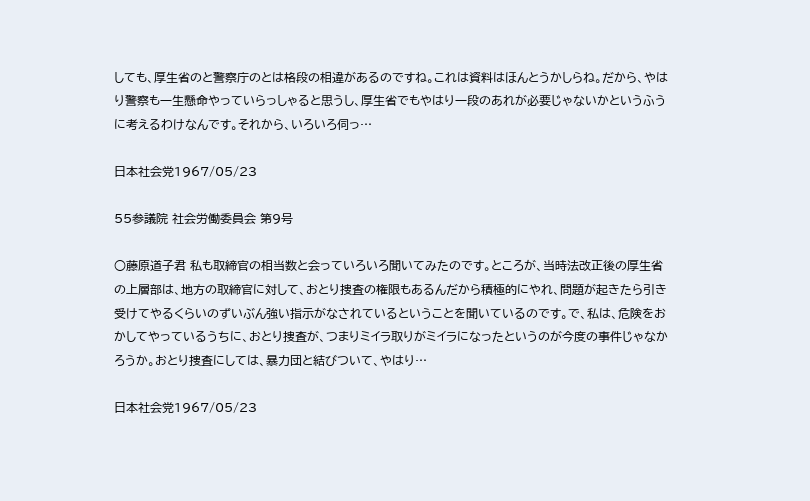しても、厚生省のと警察庁のとは格段の相違があるのですね。これは資料はほんとうかしらね。だから、やはり警察も一生懸命やっていらっしゃると思うし、厚生省でもやはり一段のあれが必要じゃないかというふうに考えるわけなんです。それから、いろいろ伺っ…

日本社会党1967/05/23

55参議院 社会労働委員会 第9号

○藤原道子君 私も取締官の相当数と会っていろいろ聞いてみたのです。ところが、当時法改正後の厚生省の上層部は、地方の取締官に対して、おとり捜査の権限もあるんだから積極的にやれ、問題が起きたら引き受けてやるくらいのずいぶん強い指示がなされているということを聞いているのです。で、私は、危険をおかしてやっているうちに、おとり捜査が、つまりミイラ取りがミイラになったというのが今度の事件じゃなかろうか。おとり捜査にしては、暴力団と結びついて、やはり…

日本社会党1967/05/23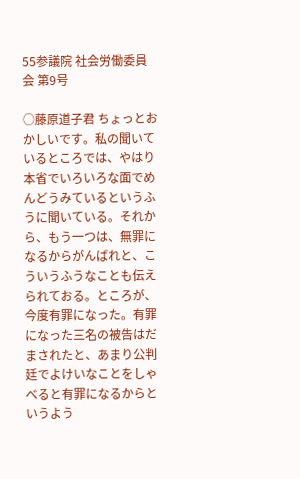55参議院 社会労働委員会 第9号

○藤原道子君 ちょっとおかしいです。私の聞いているところでは、やはり本省でいろいろな面でめんどうみているというふうに聞いている。それから、もう一つは、無罪になるからがんばれと、こういうふうなことも伝えられておる。ところが、今度有罪になった。有罪になった三名の被告はだまされたと、あまり公判廷でよけいなことをしゃべると有罪になるからというよう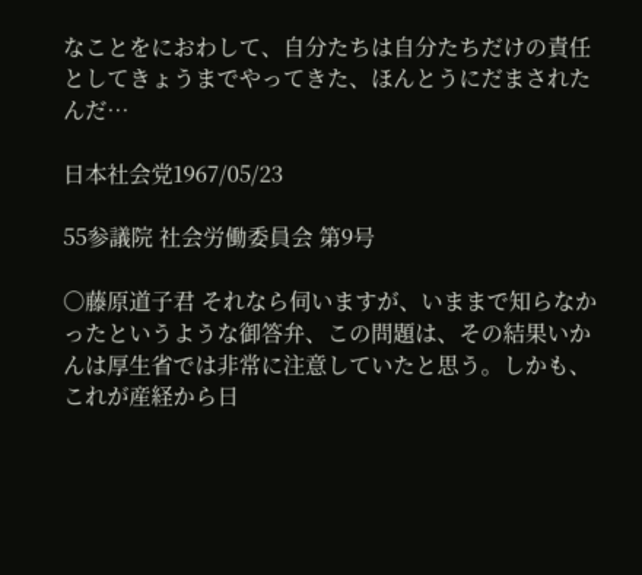なことをにおわして、自分たちは自分たちだけの責任としてきょうまでやってきた、ほんとうにだまされたんだ…

日本社会党1967/05/23

55参議院 社会労働委員会 第9号

○藤原道子君 それなら伺いますが、いままで知らなかったというような御答弁、この問題は、その結果いかんは厚生省では非常に注意していたと思う。しかも、これが産経から日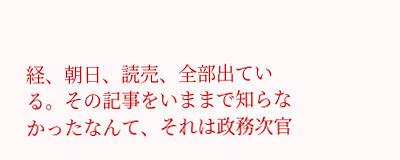経、朝日、読売、全部出ている。その記事をいままで知らなかったなんて、それは政務次官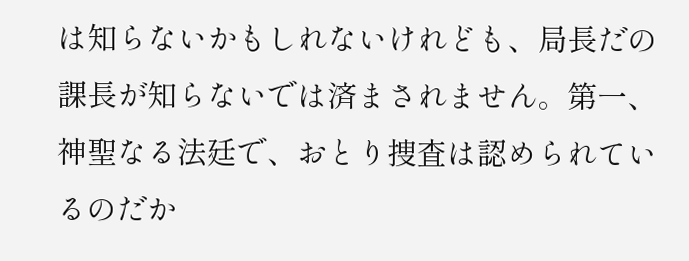は知らないかもしれないけれども、局長だの課長が知らないでは済まされません。第一、神聖なる法廷で、おとり捜査は認められているのだか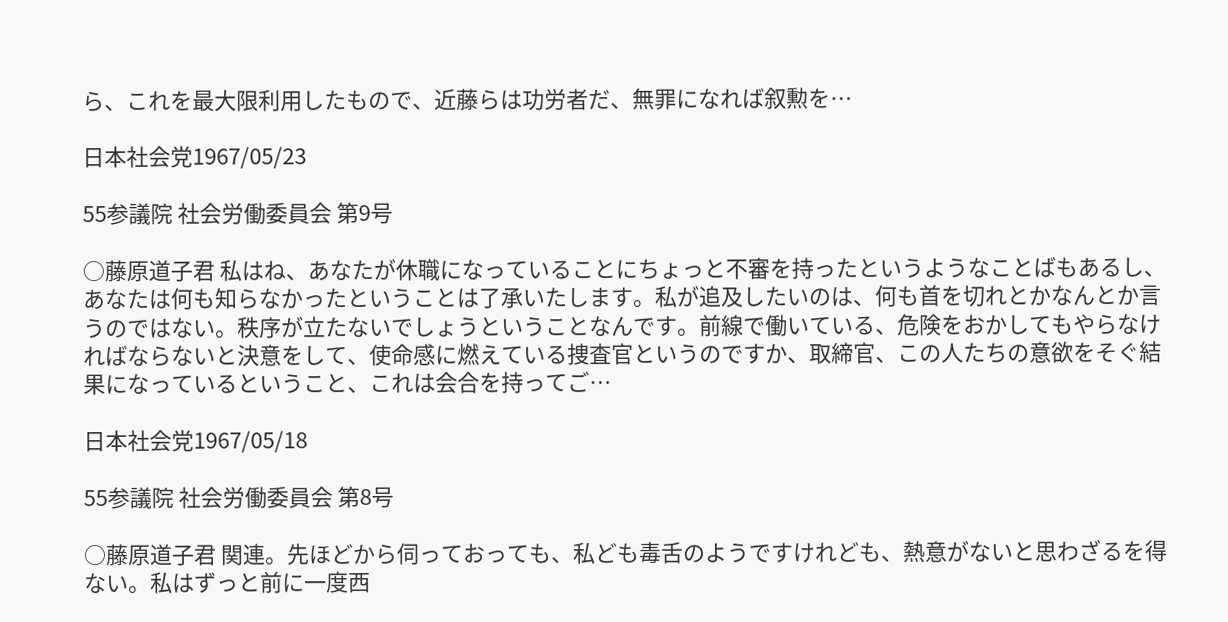ら、これを最大限利用したもので、近藤らは功労者だ、無罪になれば叙勲を…

日本社会党1967/05/23

55参議院 社会労働委員会 第9号

○藤原道子君 私はね、あなたが休職になっていることにちょっと不審を持ったというようなことばもあるし、あなたは何も知らなかったということは了承いたします。私が追及したいのは、何も首を切れとかなんとか言うのではない。秩序が立たないでしょうということなんです。前線で働いている、危険をおかしてもやらなければならないと決意をして、使命感に燃えている捜査官というのですか、取締官、この人たちの意欲をそぐ結果になっているということ、これは会合を持ってご…

日本社会党1967/05/18

55参議院 社会労働委員会 第8号

○藤原道子君 関連。先ほどから伺っておっても、私ども毒舌のようですけれども、熱意がないと思わざるを得ない。私はずっと前に一度西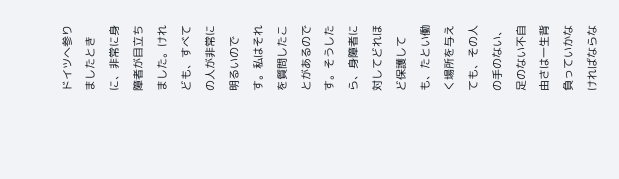ドイツへ参りましたときに、非常に身障者が目立ちました。けれども、すべての人が非常に明るいのです。私はそれを質問したことがあるのです。そうしたら、身障者に対してどれほど保護しても、たとい働く場所を与えても、その人の手のない、足のない不自由さは一生背負っていかなければならな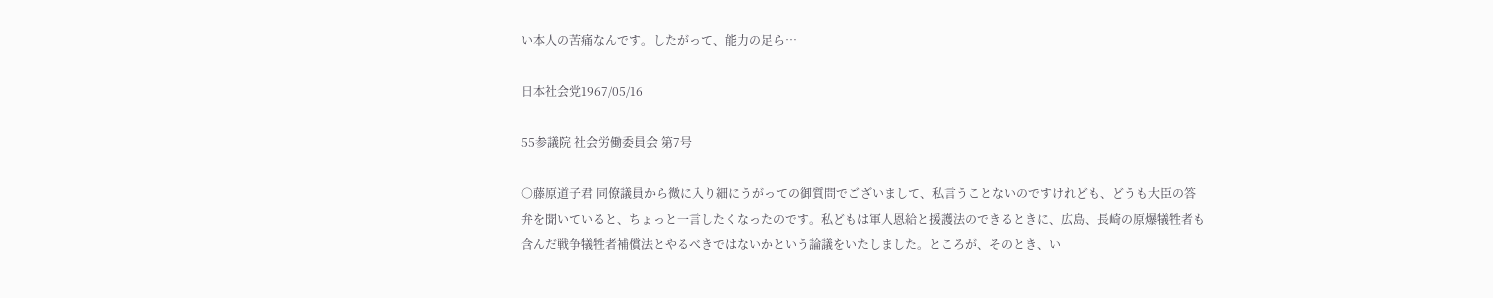い本人の苦痛なんです。したがって、能力の足ら…

日本社会党1967/05/16

55参議院 社会労働委員会 第7号

○藤原道子君 同僚議員から微に入り細にうがっての御質問でございまして、私言うことないのですけれども、どうも大臣の答弁を聞いていると、ちょっと一言したくなったのです。私どもは軍人恩給と援護法のできるときに、広島、長崎の原爆犠牲者も含んだ戦争犠牲者補償法とやるべきではないかという論議をいたしました。ところが、そのとき、い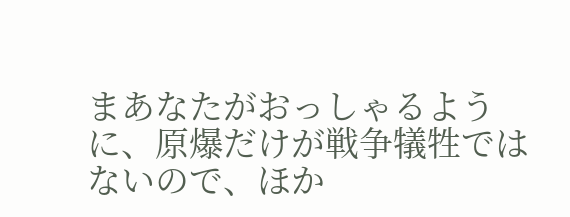まあなたがおっしゃるように、原爆だけが戦争犠牲ではないので、ほか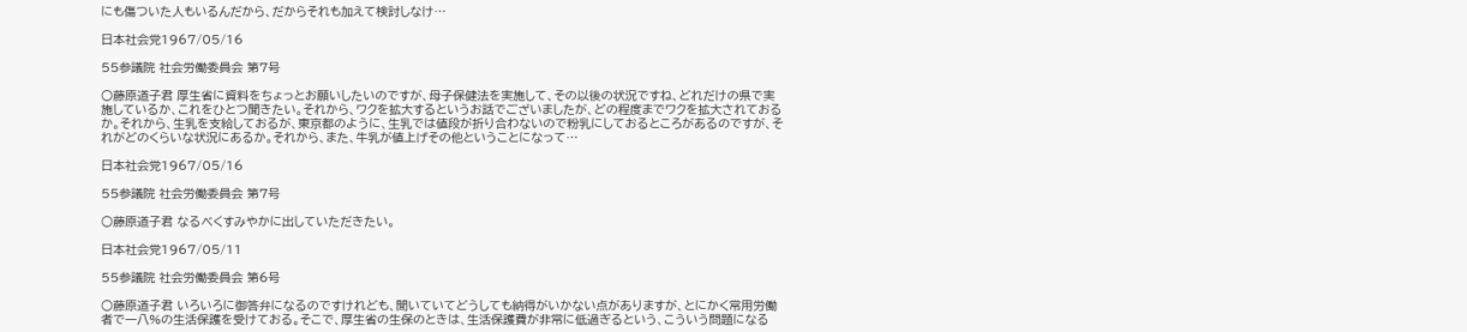にも傷ついた人もいるんだから、だからそれも加えて検討しなけ…

日本社会党1967/05/16

55参議院 社会労働委員会 第7号

○藤原道子君 厚生省に資料をちょっとお願いしたいのですが、母子保健法を実施して、その以後の状況ですね、どれだけの県で実施しているか、これをひとつ聞きたい。それから、ワクを拡大するというお話でございましたが、どの程度までワクを拡大されておるか。それから、生乳を支給しておるが、東京都のように、生乳では値段が折り合わないので粉乳にしておるところがあるのですが、それがどのくらいな状況にあるか。それから、また、牛乳が値上げその他ということになって…

日本社会党1967/05/16

55参議院 社会労働委員会 第7号

○藤原道子君 なるべくすみやかに出していただきたい。

日本社会党1967/05/11

55参議院 社会労働委員会 第6号

○藤原道子君 いろいろに御答弁になるのですけれども、聞いていてどうしても納得がいかない点がありますが、とにかく常用労働者で一八%の生活保護を受けておる。そこで、厚生省の生保のときは、生活保護費が非常に低過ぎるという、こういう問題になる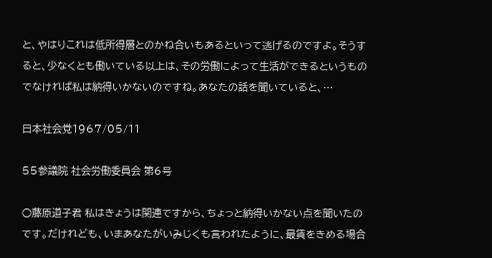と、やはりこれは低所得層とのかね合いもあるといって逃げるのですよ。そうすると、少なくとも働いている以上は、その労働によって生活ができるというものでなければ私は納得いかないのですね。あなたの話を聞いていると、…

日本社会党1967/05/11

55参議院 社会労働委員会 第6号

○藤原道子君 私はきょうは関連ですから、ちょっと納得いかない点を聞いたのです。だけれども、いまあなたがいみじくも言われたように、最賃をきめる場合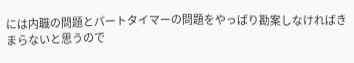には内職の問題とパートタイマーの問題をやっぱり勘案しなければきまらないと思うので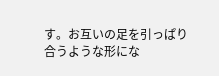す。お互いの足を引っぱり合うような形にな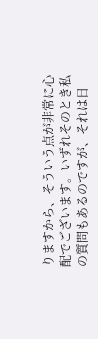りますから、そういう点が非常に心配でございます。いずれそのとき私の質問もあるのですが、それは日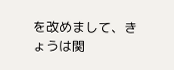を改めまして、きょうは関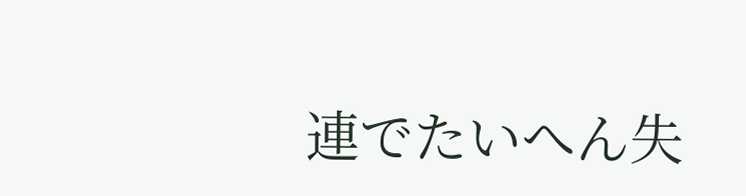連でたいへん失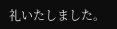礼いたしました。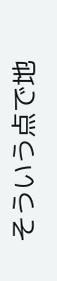そういう点で地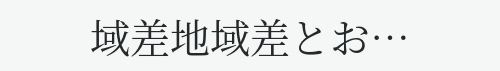域差地域差とお…